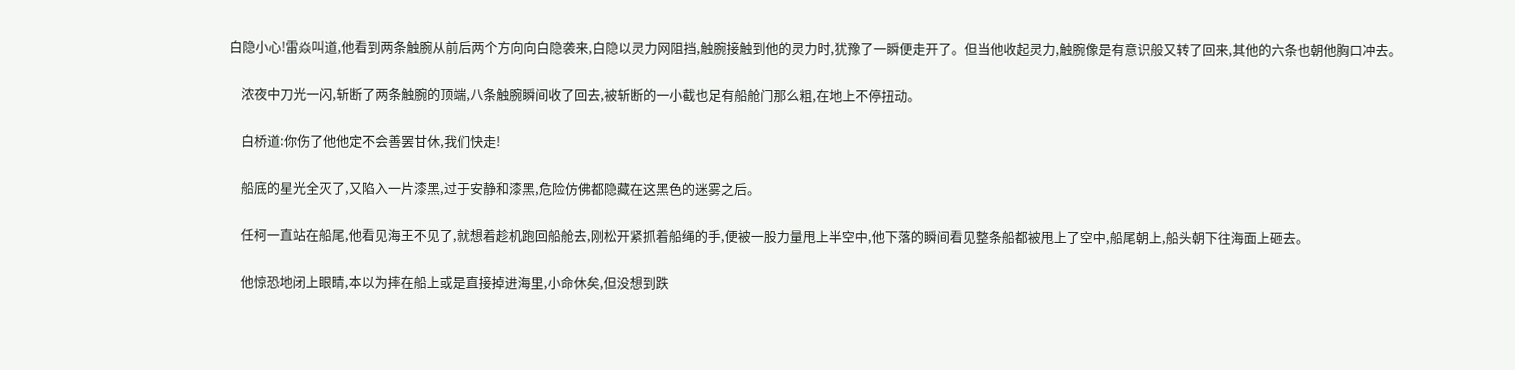白隐小心!雷焱叫道,他看到两条触腕从前后两个方向向白隐袭来,白隐以灵力网阻挡,触腕接触到他的灵力时,犹豫了一瞬便走开了。但当他收起灵力,触腕像是有意识般又转了回来,其他的六条也朝他胸口冲去。

    浓夜中刀光一闪,斩断了两条触腕的顶端,八条触腕瞬间收了回去,被斩断的一小截也足有船舱门那么粗,在地上不停扭动。

    白桥道:你伤了他他定不会善罢甘休,我们快走!

    船底的星光全灭了,又陷入一片漆黑,过于安静和漆黑,危险仿佛都隐藏在这黑色的迷雾之后。

    任柯一直站在船尾,他看见海王不见了,就想着趁机跑回船舱去,刚松开紧抓着船绳的手,便被一股力量甩上半空中,他下落的瞬间看见整条船都被甩上了空中,船尾朝上,船头朝下往海面上砸去。

    他惊恐地闭上眼睛,本以为摔在船上或是直接掉进海里,小命休矣,但没想到跌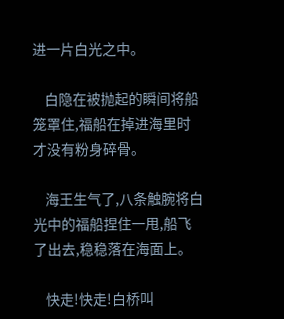进一片白光之中。

    白隐在被抛起的瞬间将船笼罩住,福船在掉进海里时才没有粉身碎骨。

    海王生气了,八条触腕将白光中的福船捏住一甩,船飞了出去,稳稳落在海面上。

    快走!快走!白桥叫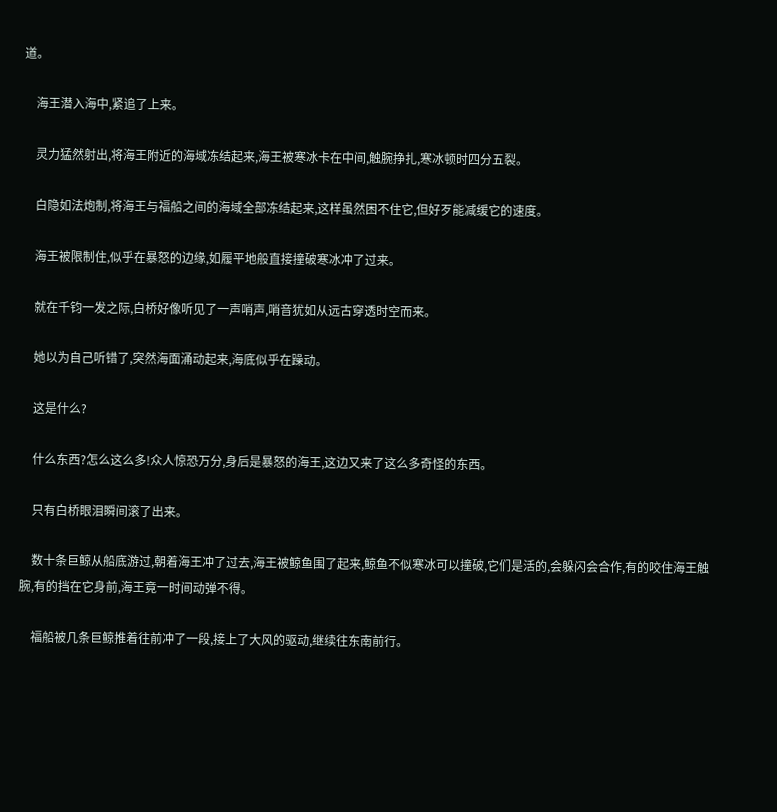道。

    海王潜入海中,紧追了上来。

    灵力猛然射出,将海王附近的海域冻结起来,海王被寒冰卡在中间,触腕挣扎,寒冰顿时四分五裂。

    白隐如法炮制,将海王与福船之间的海域全部冻结起来,这样虽然困不住它,但好歹能减缓它的速度。

    海王被限制住,似乎在暴怒的边缘,如履平地般直接撞破寒冰冲了过来。

    就在千钧一发之际,白桥好像听见了一声哨声,哨音犹如从远古穿透时空而来。

    她以为自己听错了,突然海面涌动起来,海底似乎在躁动。

    这是什么?

    什么东西?怎么这么多!众人惊恐万分,身后是暴怒的海王,这边又来了这么多奇怪的东西。

    只有白桥眼泪瞬间滚了出来。

    数十条巨鲸从船底游过,朝着海王冲了过去,海王被鲸鱼围了起来,鲸鱼不似寒冰可以撞破,它们是活的,会躲闪会合作,有的咬住海王触腕,有的挡在它身前,海王竟一时间动弹不得。

    福船被几条巨鲸推着往前冲了一段,接上了大风的驱动,继续往东南前行。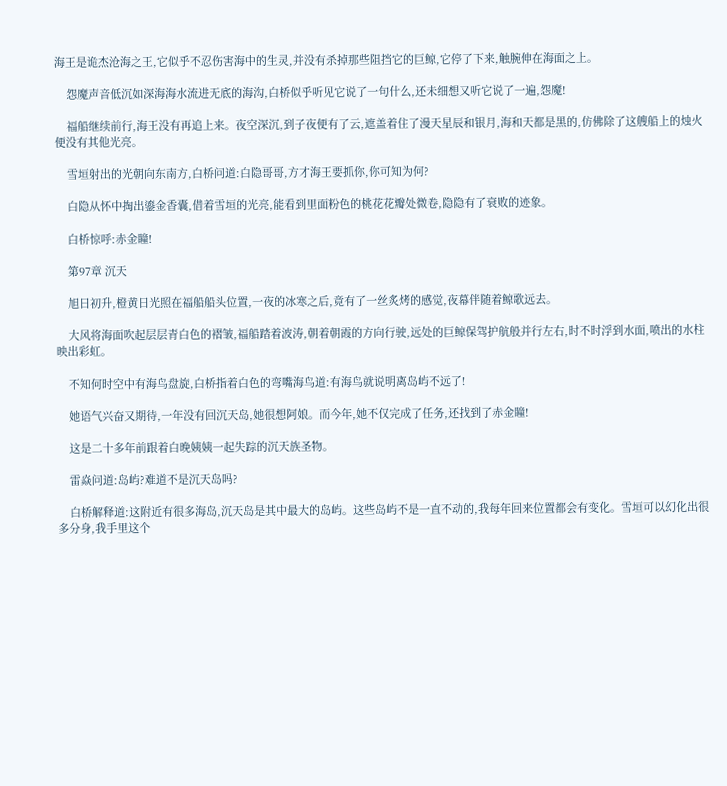海王是诡杰沧海之王,它似乎不忍伤害海中的生灵,并没有杀掉那些阻挡它的巨鲸,它停了下来,触腕伸在海面之上。

    怨魔声音低沉如深海海水流进无底的海沟,白桥似乎听见它说了一句什么,还未细想又听它说了一遍,怨魔!

    福船继续前行,海王没有再追上来。夜空深沉,到子夜便有了云,遮盖着住了漫天星辰和银月,海和天都是黑的,仿佛除了这艘船上的烛火便没有其他光亮。

    雪垣射出的光朝向东南方,白桥问道:白隐哥哥,方才海王要抓你,你可知为何?

    白隐从怀中掏出鎏金香囊,借着雪垣的光亮,能看到里面粉色的桃花花瓣处微卷,隐隐有了衰败的迹象。

    白桥惊呼:赤金瞳!

    第97章 沉天

    旭日初升,橙黄日光照在福船船头位置,一夜的冰寒之后,竟有了一丝炙烤的感觉,夜幕伴随着鲸歌远去。

    大风将海面吹起层层青白色的褶皱,福船踏着波涛,朝着朝霞的方向行驶,远处的巨鲸保驾护航般并行左右,时不时浮到水面,喷出的水柱映出彩虹。

    不知何时空中有海鸟盘旋,白桥指着白色的弯嘴海鸟道:有海鸟就说明离岛屿不远了!

    她语气兴奋又期待,一年没有回沉天岛,她很想阿娘。而今年,她不仅完成了任务,还找到了赤金瞳!

    这是二十多年前跟着白晚姨姨一起失踪的沉天族圣物。

    雷焱问道:岛屿?难道不是沉天岛吗?

    白桥解释道:这附近有很多海岛,沉天岛是其中最大的岛屿。这些岛屿不是一直不动的,我每年回来位置都会有变化。雪垣可以幻化出很多分身,我手里这个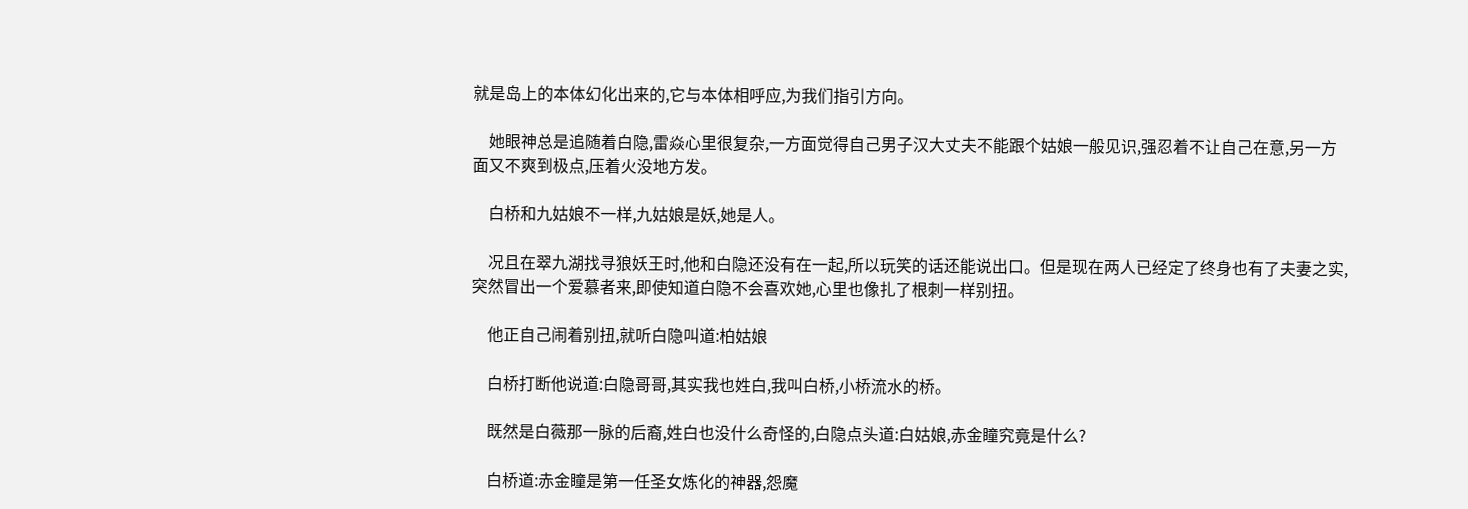就是岛上的本体幻化出来的,它与本体相呼应,为我们指引方向。

    她眼神总是追随着白隐,雷焱心里很复杂,一方面觉得自己男子汉大丈夫不能跟个姑娘一般见识,强忍着不让自己在意,另一方面又不爽到极点,压着火没地方发。

    白桥和九姑娘不一样,九姑娘是妖,她是人。

    况且在翠九湖找寻狼妖王时,他和白隐还没有在一起,所以玩笑的话还能说出口。但是现在两人已经定了终身也有了夫妻之实,突然冒出一个爱慕者来,即使知道白隐不会喜欢她,心里也像扎了根刺一样别扭。

    他正自己闹着别扭,就听白隐叫道:柏姑娘

    白桥打断他说道:白隐哥哥,其实我也姓白,我叫白桥,小桥流水的桥。

    既然是白薇那一脉的后裔,姓白也没什么奇怪的,白隐点头道:白姑娘,赤金瞳究竟是什么?

    白桥道:赤金瞳是第一任圣女炼化的神器,怨魔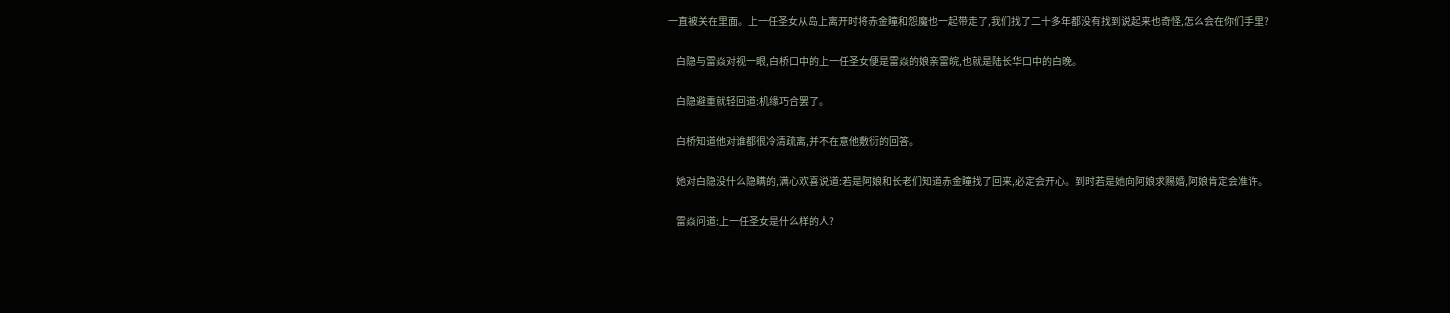一直被关在里面。上一任圣女从岛上离开时将赤金瞳和怨魔也一起带走了,我们找了二十多年都没有找到说起来也奇怪,怎么会在你们手里?

    白隐与雷焱对视一眼,白桥口中的上一任圣女便是雷焱的娘亲雷皖,也就是陆长华口中的白晚。

    白隐避重就轻回道:机缘巧合罢了。

    白桥知道他对谁都很冷清疏离,并不在意他敷衍的回答。

    她对白隐没什么隐瞒的,满心欢喜说道:若是阿娘和长老们知道赤金瞳找了回来,必定会开心。到时若是她向阿娘求赐婚,阿娘肯定会准许。

    雷焱问道:上一任圣女是什么样的人?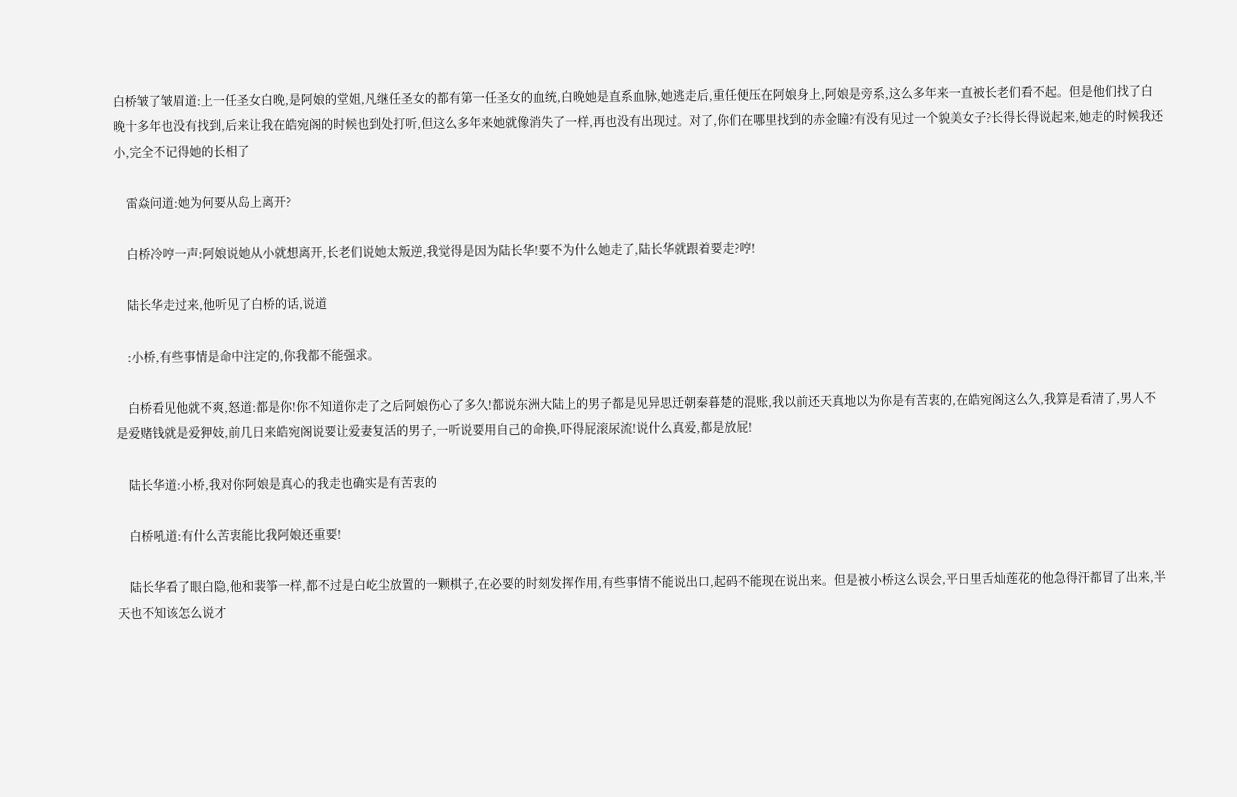白桥皱了皱眉道:上一任圣女白晚,是阿娘的堂姐,凡继任圣女的都有第一任圣女的血统,白晚她是直系血脉,她逃走后,重任便压在阿娘身上,阿娘是旁系,这么多年来一直被长老们看不起。但是他们找了白晚十多年也没有找到,后来让我在皓宛阁的时候也到处打听,但这么多年来她就像消失了一样,再也没有出现过。对了,你们在哪里找到的赤金瞳?有没有见过一个貌美女子?长得长得说起来,她走的时候我还小,完全不记得她的长相了

    雷焱问道:她为何要从岛上离开?

    白桥冷哼一声:阿娘说她从小就想离开,长老们说她太叛逆,我觉得是因为陆长华!要不为什么她走了,陆长华就跟着要走?哼!

    陆长华走过来,他听见了白桥的话,说道

    :小桥,有些事情是命中注定的,你我都不能强求。

    白桥看见他就不爽,怒道:都是你!你不知道你走了之后阿娘伤心了多久!都说东洲大陆上的男子都是见异思迁朝秦暮楚的混账,我以前还天真地以为你是有苦衷的,在皓宛阁这么久,我算是看清了,男人不是爱赌钱就是爱狎妓,前几日来皓宛阁说要让爱妻复活的男子,一听说要用自己的命换,吓得屁滚尿流!说什么真爱,都是放屁!

    陆长华道:小桥,我对你阿娘是真心的我走也确实是有苦衷的

    白桥吼道:有什么苦衷能比我阿娘还重要!

    陆长华看了眼白隐,他和裴筝一样,都不过是白屹尘放置的一颗棋子,在必要的时刻发挥作用,有些事情不能说出口,起码不能现在说出来。但是被小桥这么误会,平日里舌灿莲花的他急得汗都冒了出来,半天也不知该怎么说才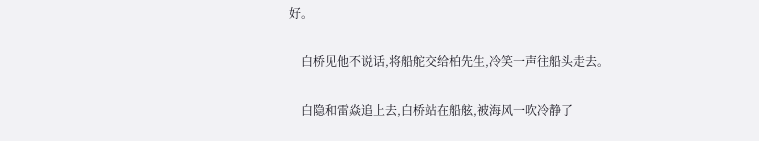好。

    白桥见他不说话,将船舵交给柏先生,冷笑一声往船头走去。

    白隐和雷焱追上去,白桥站在船舷,被海风一吹冷静了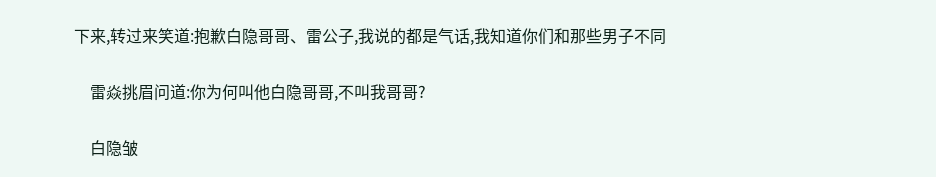下来,转过来笑道:抱歉白隐哥哥、雷公子,我说的都是气话,我知道你们和那些男子不同

    雷焱挑眉问道:你为何叫他白隐哥哥,不叫我哥哥?

    白隐皱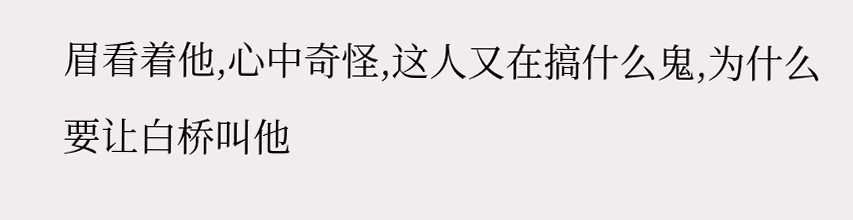眉看着他,心中奇怪,这人又在搞什么鬼,为什么要让白桥叫他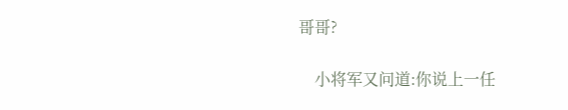哥哥?

    小将军又问道:你说上一任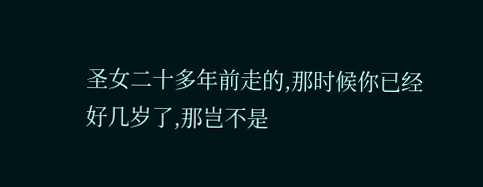圣女二十多年前走的,那时候你已经好几岁了,那岂不是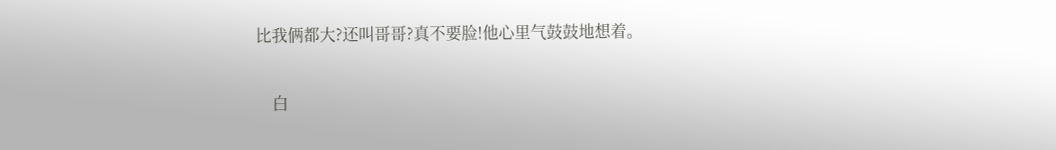比我俩都大?还叫哥哥?真不要脸!他心里气鼓鼓地想着。

    白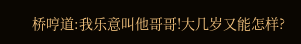桥哼道:我乐意叫他哥哥!大几岁又能怎样?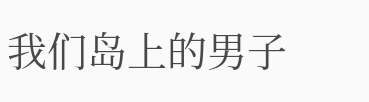我们岛上的男子